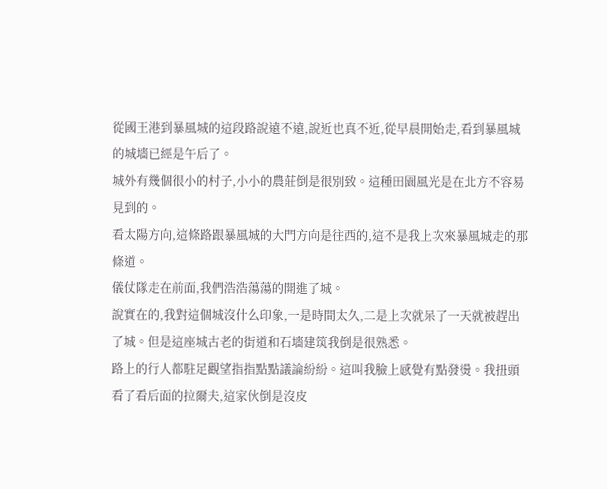從國王港到暴風城的這段路說遠不遠,說近也真不近,從早晨開始走,看到暴風城的城墻已經是午后了。
城外有幾個很小的村子,小小的農莊倒是很別致。這種田園風光是在北方不容易見到的。
看太陽方向,這條路跟暴風城的大門方向是往西的,這不是我上次來暴風城走的那條道。
儀仗隊走在前面,我們浩浩蕩蕩的開進了城。
說實在的,我對這個城沒什么印象,一是時間太久,二是上次就呆了一天就被趕出了城。但是這座城古老的街道和石墻建筑我倒是很熟悉。
路上的行人都駐足觀望指指點點議論紛紛。這叫我臉上感覺有點發燙。我扭頭看了看后面的拉爾夫,這家伙倒是沒皮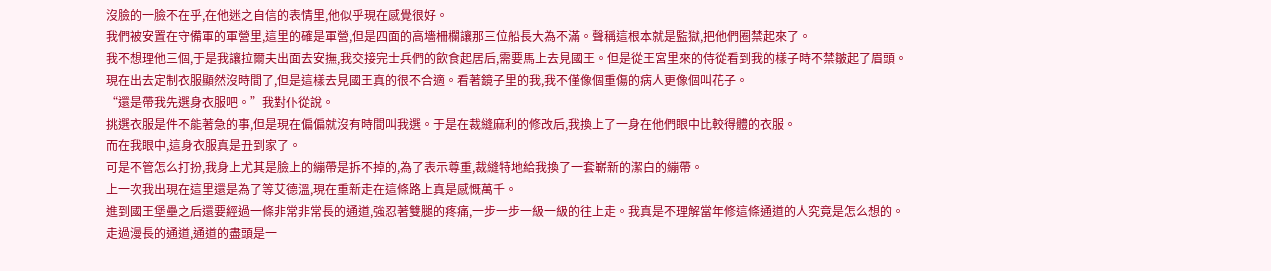沒臉的一臉不在乎,在他迷之自信的表情里,他似乎現在感覺很好。
我們被安置在守備軍的軍營里,這里的確是軍營,但是四面的高墻柵欄讓那三位船長大為不滿。聲稱這根本就是監獄,把他們圈禁起來了。
我不想理他三個,于是我讓拉爾夫出面去安撫,我交接完士兵們的飲食起居后,需要馬上去見國王。但是從王宮里來的侍從看到我的樣子時不禁皺起了眉頭。
現在出去定制衣服顯然沒時間了,但是這樣去見國王真的很不合適。看著鏡子里的我,我不僅像個重傷的病人更像個叫花子。
“還是帶我先選身衣服吧。”我對仆從說。
挑選衣服是件不能著急的事,但是現在偏偏就沒有時間叫我選。于是在裁縫麻利的修改后,我換上了一身在他們眼中比較得體的衣服。
而在我眼中,這身衣服真是丑到家了。
可是不管怎么打扮,我身上尤其是臉上的繃帶是拆不掉的,為了表示尊重,裁縫特地給我換了一套嶄新的潔白的繃帶。
上一次我出現在這里還是為了等艾德溫,現在重新走在這條路上真是感慨萬千。
進到國王堡壘之后還要經過一條非常非常長的通道,強忍著雙腿的疼痛,一步一步一級一級的往上走。我真是不理解當年修這條通道的人究竟是怎么想的。
走過漫長的通道,通道的盡頭是一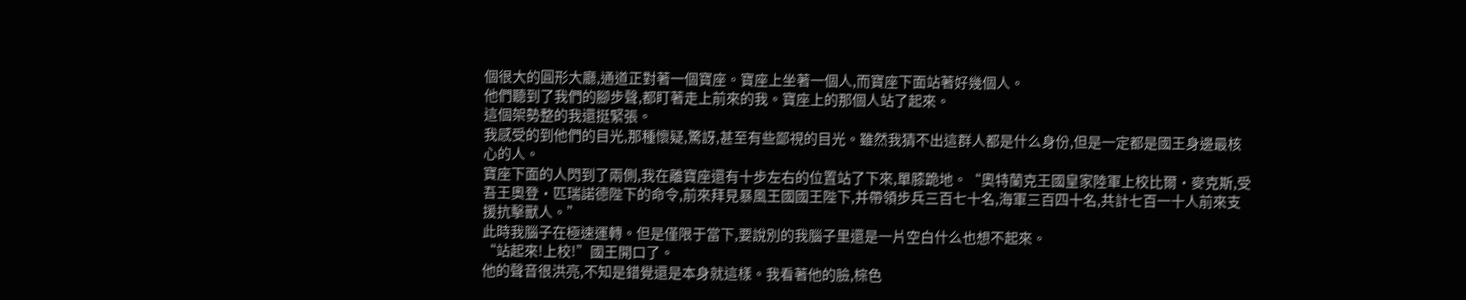個很大的圓形大廳,通道正對著一個寶座。寶座上坐著一個人,而寶座下面站著好幾個人。
他們聽到了我們的腳步聲,都盯著走上前來的我。寶座上的那個人站了起來。
這個架勢整的我還挺緊張。
我感受的到他們的目光,那種懷疑,驚訝,甚至有些鄙視的目光。雖然我猜不出這群人都是什么身份,但是一定都是國王身邊最核心的人。
寶座下面的人閃到了兩側,我在離寶座還有十步左右的位置站了下來,單膝跪地。“奧特蘭克王國皇家陸軍上校比爾·麥克斯,受吾王奧登·匹瑞諾德陛下的命令,前來拜見暴風王國國王陛下,并帶領步兵三百七十名,海軍三百四十名,共計七百一十人前來支援抗擊獸人。”
此時我腦子在極速運轉。但是僅限于當下,要說別的我腦子里還是一片空白什么也想不起來。
“站起來!上校!”國王開口了。
他的聲音很洪亮,不知是錯覺還是本身就這樣。我看著他的臉,棕色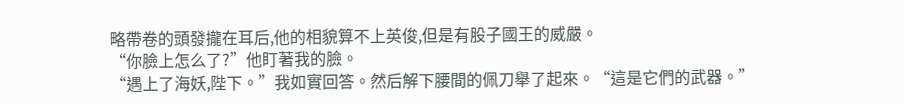略帶卷的頭發攏在耳后,他的相貌算不上英俊,但是有股子國王的威嚴。
“你臉上怎么了?”他盯著我的臉。
“遇上了海妖,陛下。”我如實回答。然后解下腰間的佩刀舉了起來。“這是它們的武器。”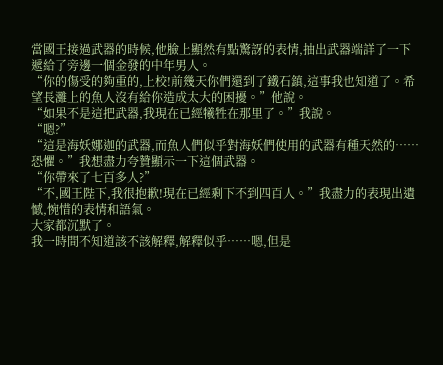當國王接過武器的時候,他臉上顯然有點驚訝的表情,抽出武器端詳了一下遞給了旁邊一個金發的中年男人。
“你的傷受的夠重的,上校!前幾天你們還到了鐵石鎮,這事我也知道了。希望長灘上的魚人沒有給你造成太大的困擾。”他說。
“如果不是這把武器,我現在已經犧牲在那里了。”我說。
“嗯?”
“這是海妖娜迦的武器,而魚人們似乎對海妖們使用的武器有種天然的……恐懼。”我想盡力夸贊顯示一下這個武器。
“你帶來了七百多人?”
“不,國王陛下,我很抱歉!現在已經剩下不到四百人。”我盡力的表現出遺憾,惋惜的表情和語氣。
大家都沉默了。
我一時間不知道該不該解釋,解釋似乎……嗯,但是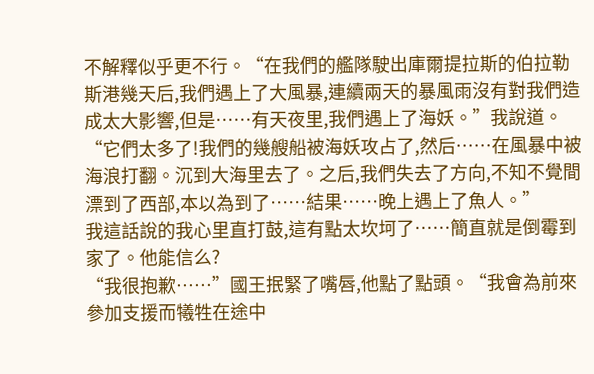不解釋似乎更不行。“在我們的艦隊駛出庫爾提拉斯的伯拉勒斯港幾天后,我們遇上了大風暴,連續兩天的暴風雨沒有對我們造成太大影響,但是……有天夜里,我們遇上了海妖。”我說道。
“它們太多了!我們的幾艘船被海妖攻占了,然后……在風暴中被海浪打翻。沉到大海里去了。之后,我們失去了方向,不知不覺間漂到了西部,本以為到了……結果……晚上遇上了魚人。”
我這話說的我心里直打鼓,這有點太坎坷了……簡直就是倒霉到家了。他能信么?
“我很抱歉……”國王抿緊了嘴唇,他點了點頭。“我會為前來參加支援而犧牲在途中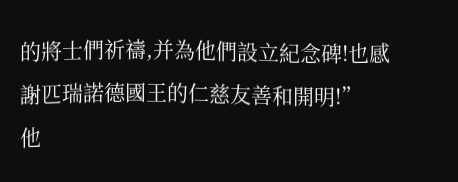的將士們祈禱,并為他們設立紀念碑!也感謝匹瑞諾德國王的仁慈友善和開明!”
他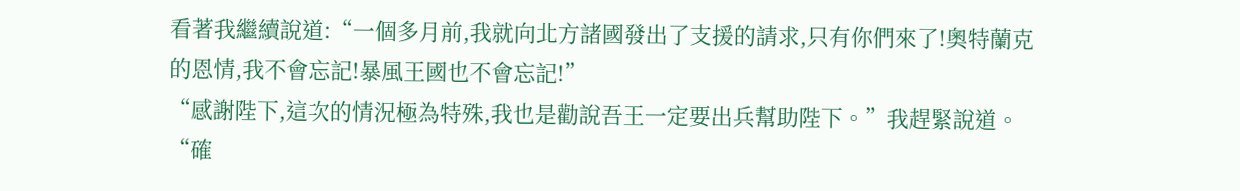看著我繼續說道:“一個多月前,我就向北方諸國發出了支援的請求,只有你們來了!奧特蘭克的恩情,我不會忘記!暴風王國也不會忘記!”
“感謝陛下,這次的情況極為特殊,我也是勸說吾王一定要出兵幫助陛下。”我趕緊說道。
“確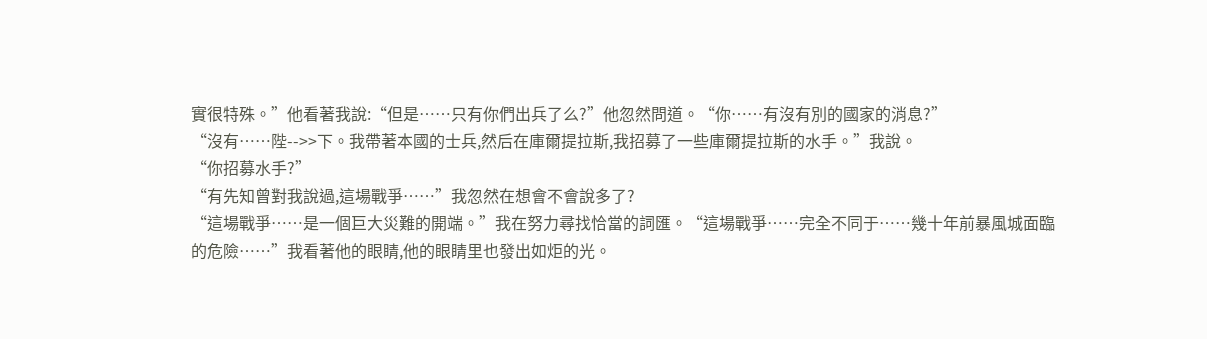實很特殊。”他看著我說:“但是……只有你們出兵了么?”他忽然問道。“你……有沒有別的國家的消息?”
“沒有……陛-->>下。我帶著本國的士兵,然后在庫爾提拉斯,我招募了一些庫爾提拉斯的水手。”我說。
“你招募水手?”
“有先知曾對我說過,這場戰爭……”我忽然在想會不會說多了?
“這場戰爭……是一個巨大災難的開端。”我在努力尋找恰當的詞匯。“這場戰爭……完全不同于……幾十年前暴風城面臨的危險……”我看著他的眼睛,他的眼睛里也發出如炬的光。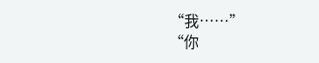“我……”
“你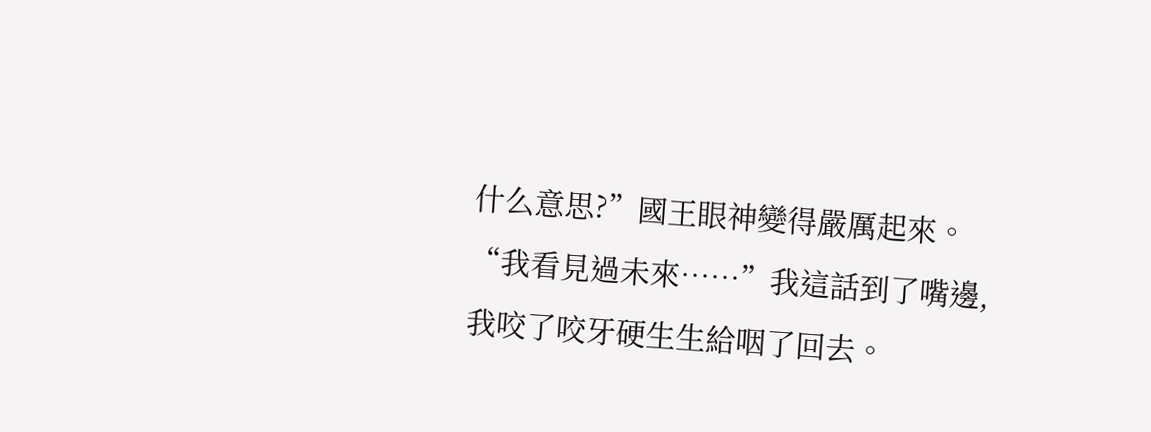什么意思?”國王眼神變得嚴厲起來。
“我看見過未來……”我這話到了嘴邊,我咬了咬牙硬生生給咽了回去。